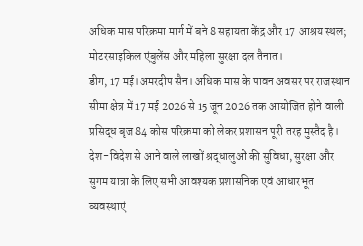अधिक मास परिक्रमा मार्ग में बने 8 सहायता केंद्र और 17 आश्रय स्थल; मोटरसाइकिल एंबुलेंस और महिला सुरक्षा दल तैनात।
डीग, 17 मई।अमरदीप सैन। अधिक मास के पावन अवसर पर राजस्थान सीमा क्षेत्र में 17 मई 2026 से 15 जून 2026 तक आयोजित होने वाली प्रसिद्ध बृज 84 कोस परिक्रमा को लेकर प्रशासन पूरी तरह मुस्तैद है। देश-विदेश से आने वाले लाखों श्रद्धालुओं की सुविधा, सुरक्षा और सुगम यात्रा के लिए सभी आवश्यक प्रशासनिक एवं आधारभूत व्यवस्थाएं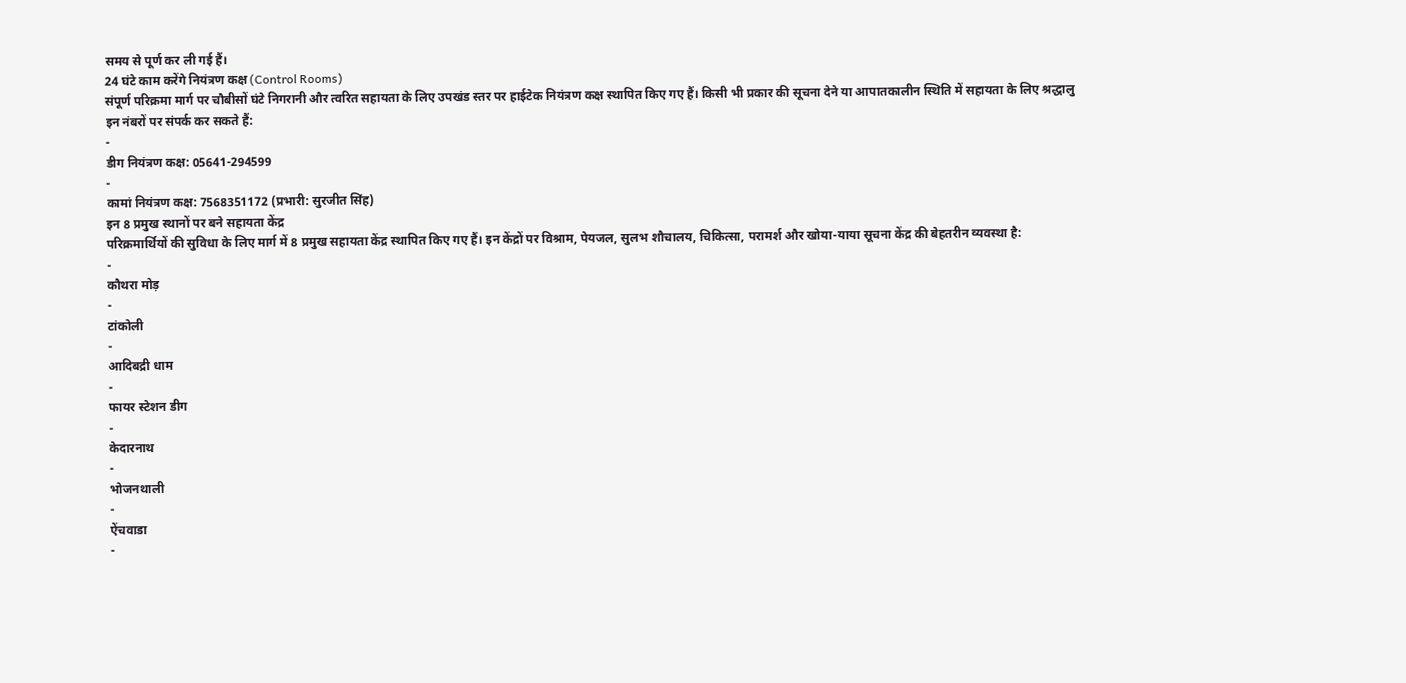समय से पूर्ण कर ली गई हैं।
24 घंटे काम करेंगे नियंत्रण कक्ष (Control Rooms)
संपूर्ण परिक्रमा मार्ग पर चौबीसों घंटे निगरानी और त्वरित सहायता के लिए उपखंड स्तर पर हाईटेक नियंत्रण कक्ष स्थापित किए गए हैं। किसी भी प्रकार की सूचना देने या आपातकालीन स्थिति में सहायता के लिए श्रद्धालु इन नंबरों पर संपर्क कर सकते हैं:
-
डीग नियंत्रण कक्ष: 05641-294599
-
कामां नियंत्रण कक्ष: 7568351172 (प्रभारी: सुरजीत सिंह)
इन 8 प्रमुख स्थानों पर बने सहायता केंद्र
परिक्रमार्थियों की सुविधा के लिए मार्ग में 8 प्रमुख सहायता केंद्र स्थापित किए गए हैं। इन केंद्रों पर विश्राम, पेयजल, सुलभ शौचालय, चिकित्सा, परामर्श और खोया-याया सूचना केंद्र की बेहतरीन व्यवस्था है:
-
कौथरा मोड़
-
टांकोली
-
आदिबद्री धाम
-
फायर स्टेशन डीग
-
केदारनाथ
-
भोजनथाली
-
ऐंचवाडा
-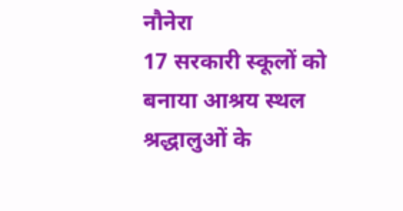नौनेरा
17 सरकारी स्कूलों को बनाया आश्रय स्थल
श्रद्धालुओं के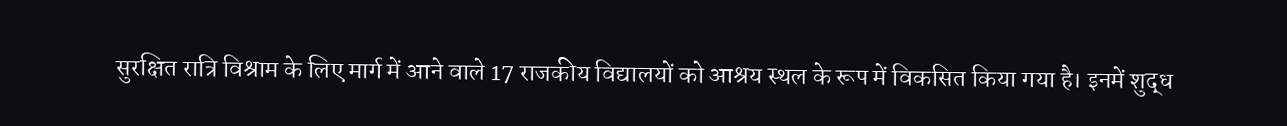सुरक्षित रात्रि विश्राम के लिए मार्ग में आने वाले 17 राजकीय विद्यालयों को आश्रय स्थल के रूप में विकसित किया गया है। इनमें शुद्ध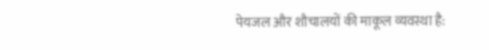पेयजल और शौचालयों की माकूल व्यवस्था है: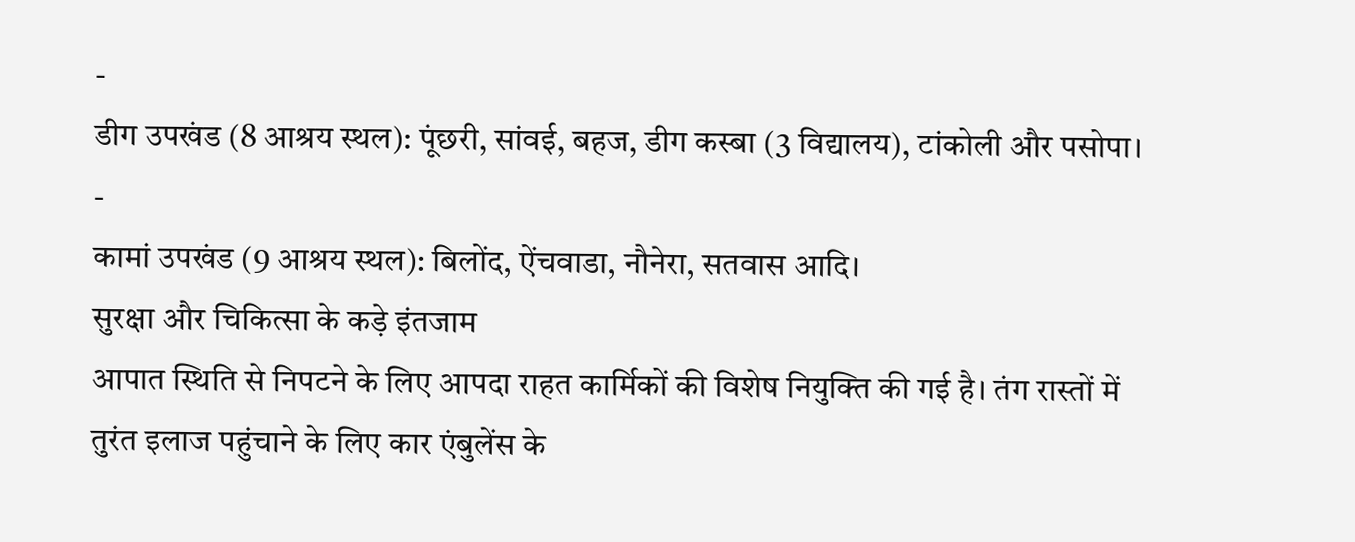-
डीग उपखंड (8 आश्रय स्थल): पूंछरी, सांवई, बहज, डीग कस्बा (3 विद्यालय), टांकोली और पसोपा।
-
कामां उपखंड (9 आश्रय स्थल): बिलोंद, ऐंचवाडा, नौनेरा, सतवास आदि।
सुरक्षा और चिकित्सा के कड़े इंतजाम
आपात स्थिति से निपटने के लिए आपदा राहत कार्मिकों की विशेष नियुक्ति की गई है। तंग रास्तों में तुरंत इलाज पहुंचाने के लिए कार एंबुलेंस के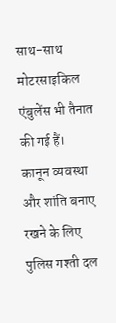साथ-साथ मोटरसाइकिल एंबुलेंस भी तैनात की गई हैं।
कानून व्यवस्था और शांति बनाए रखने के लिए पुलिस गश्ती दल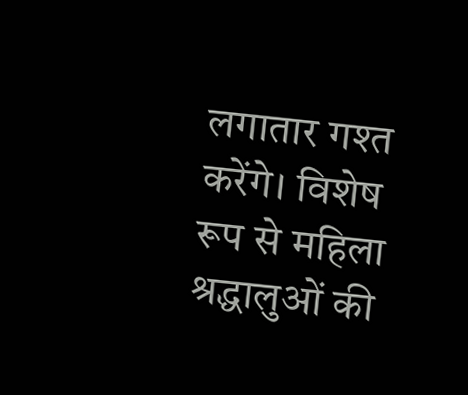लगातार गश्त करेंगे। विशेष रूप से महिला श्रद्धालुओं की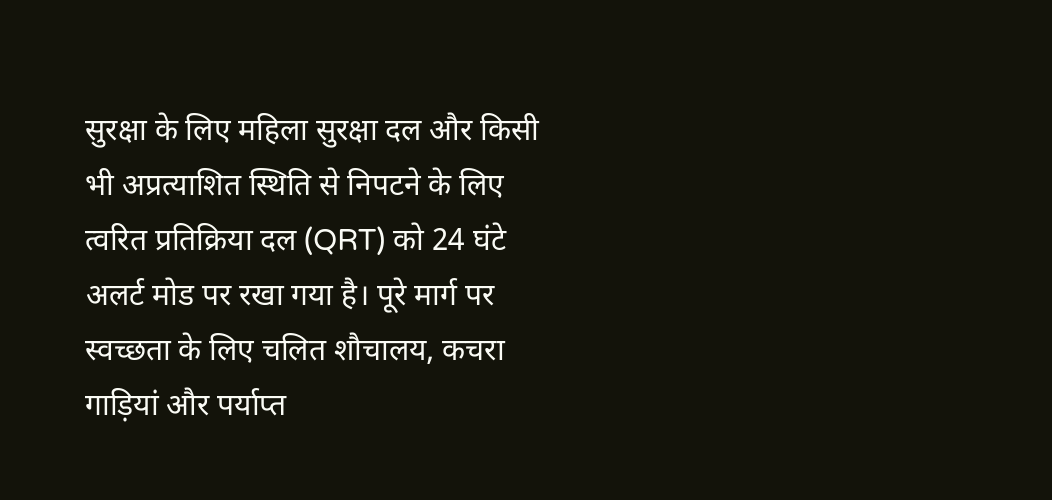सुरक्षा के लिए महिला सुरक्षा दल और किसी भी अप्रत्याशित स्थिति से निपटने के लिए त्वरित प्रतिक्रिया दल (QRT) को 24 घंटे अलर्ट मोड पर रखा गया है। पूरे मार्ग पर स्वच्छता के लिए चलित शौचालय, कचरा गाड़ियां और पर्याप्त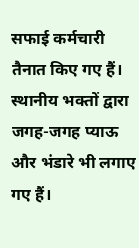सफाई कर्मचारी तैनात किए गए हैं। स्थानीय भक्तों द्वारा जगह-जगह प्याऊ और भंडारे भी लगाए गए हैं।